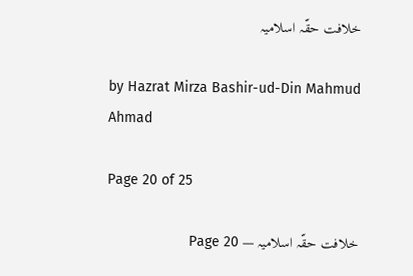خلافت حقّہ اسلامیہ

by Hazrat Mirza Bashir-ud-Din Mahmud Ahmad

Page 20 of 25

خلافت حقّہ اسلامیہ — Page 20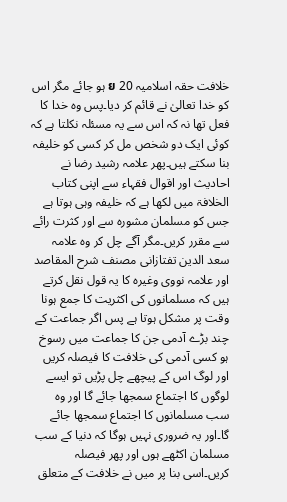خلافت حقہ اسلامیہ 20 ย ہو جائے مگر اس کو خدا تعالیٰ نے قائم کر دیا۔پس وہ خدا کا فعل تھا نہ کہ اس سے یہ مسئلہ نکلتا ہے کہ کوئی ایک دو شخص مل کر کسی کو خلیفہ بنا سکتے ہیں۔پھر علامہ رشید رضا نے احادیث اور اقوال فقہاء سے اپنی کتاب الخلافۃ میں لکھا ہے کہ خلیفہ وہی ہوتا ہے جس کو مسلمان مشورہ سے اور کثرت رائے سے مقرر کریں۔مگر آگے چل کر وہ علامہ سعد الدین تفتازانی مصنف شرح المقاصد اور علامہ نووی وغیرہ کا یہ قول نقل کرتے ہیں کہ مسلمانوں کی اکثریت کا جمع ہونا وقت پر مشکل ہوتا ہے پس اگر جماعت کے چند بڑے آدمی جن کا جماعت میں رسوخ ہو کسی آدمی کی خلافت کا فیصلہ کریں اور لوگ اس کے پیچھے چل پڑیں تو ایسے لوگوں کا اجتماع سمجھا جائے گا اور وہ سب مسلمانوں کا اجتماع سمجھا جائے گا۔اور یہ ضروری نہیں ہوگا کہ دنیا کے سب مسلمان اکٹھے ہوں اور پھر فیصلہ کریں۔اسی بنا پر میں نے خلافت کے متعلق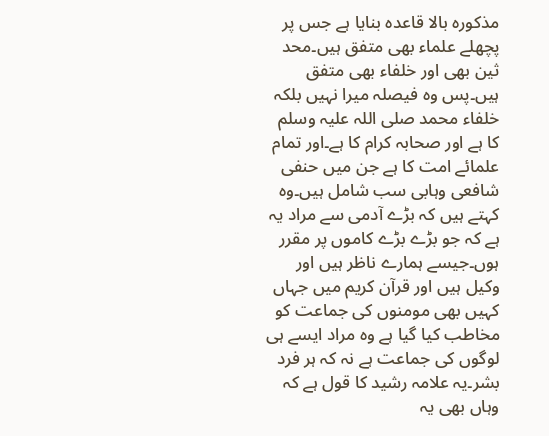مذکورہ بالا قاعدہ بنایا ہے جس پر پچھلے علماء بھی متفق ہیں۔محد ثین بھی اور خلفاء بھی متفق ہیں۔پس وہ فیصلہ میرا نہیں بلکہ خلفاء محمد صلی اللہ علیہ وسلم کا ہے اور صحابہ کرام کا ہے۔اور تمام علمائے امت کا ہے جن میں حنفی شافعی وہابی سب شامل ہیں۔وہ کہتے ہیں کہ بڑے آدمی سے مراد یہ ہے کہ جو بڑے بڑے کاموں پر مقرر ہوں۔جیسے ہمارے ناظر ہیں اور وکیل ہیں اور قرآن کریم میں جہاں کہیں بھی مومنوں کی جماعت کو مخاطب کیا گیا ہے وہ مراد ایسے ہی لوگوں کی جماعت ہے نہ کہ ہر فرد بشر۔یہ علامہ رشید کا قول ہے کہ وہاں بھی یہ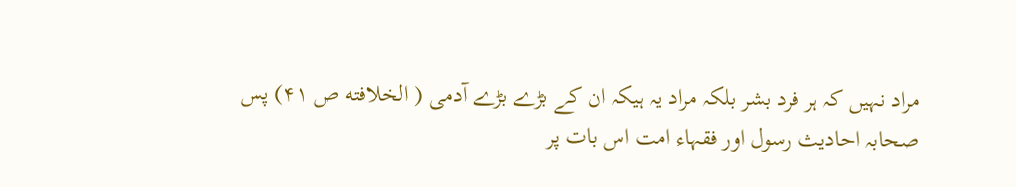مراد نہیں کہ ہر فرد بشر بلکہ مراد یہ ہیکہ ان کے بڑے بڑے آدمی ( الخلافته ص ۴۱) پس صحابہ احادیث رسول اور فقہاء امت اس بات پر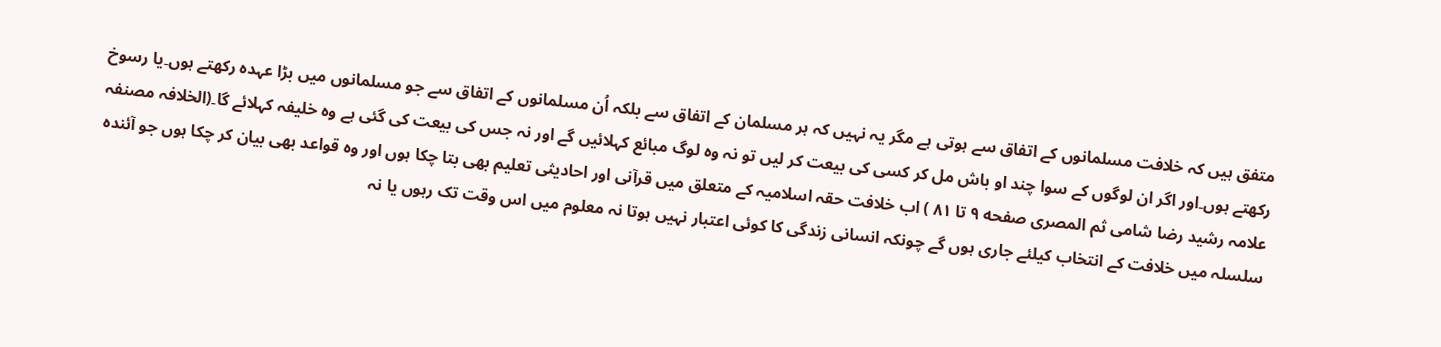متفق ہیں کہ خلافت مسلمانوں کے اتفاق سے ہوتی ہے مگر یہ نہیں کہ ہر مسلمان کے اتفاق سے بلکہ اُن مسلمانوں کے اتفاق سے جو مسلمانوں میں بڑا عہدہ رکھتے ہوں۔یا رسوخ رکھتے ہوں۔اور اگر ان لوگوں کے سوا چند او باش مل کر کسی کی بیعت کر لیں تو نہ وہ لوگ مبائع کہلائیں گے اور نہ جس کی بیعت کی گئی ہے وہ خلیفہ کہلائے گا۔(الخلافہ مصنفہ علامہ رشید رضا شامی ثم المصری صفحه ۹ تا ۸۱ ) اب خلافت حقہ اسلامیہ کے متعلق میں قرآنی اور احادیثی تعلیم بھی بتا چکا ہوں اور وہ قواعد بھی بیان کر چکا ہوں جو آئندہ سلسلہ میں خلافت کے انتخاب کیلئے جاری ہوں گے چونکہ انسانی زندگی کا کوئی اعتبار نہیں ہوتا نہ معلوم میں اس وقت تک رہوں یا نہ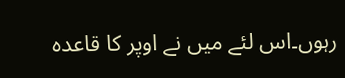رہوں۔اس لئے میں نے اوپر کا قاعدہ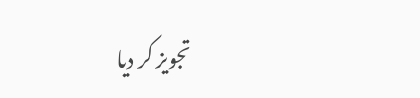تجویز کر دیا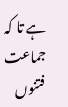ہے تا کہ جماعت فتنوں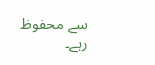سے محفوظ رہے۔